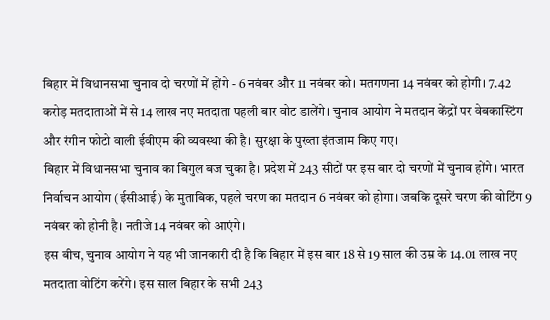बिहार में विधानसभा चुनाव दो चरणों में होंगे - 6 नवंबर और 11 नवंबर को। मतगणना 14 नवंबर को होगी। 7.42 करोड़ मतदाताओं में से 14 लाख नए मतदाता पहली बार वोट डालेंगे। चुनाव आयोग ने मतदान केंद्रों पर वेबकास्टिंग और रंगीन फोटो वाली ईवीएम की व्यवस्था की है। सुरक्षा के पुख्ता इंतजाम किए गए।
बिहार में विधानसभा चुनाव का बिगुल बज चुका है। प्रदेश में 243 सीटों पर इस बार दो चरणों में चुनाव होंगे। भारत निर्वाचन आयोग (ईसीआई) के मुताबिक, पहले चरण का मतदान 6 नवंबर को होगा। जबकि दूसरे चरण की वोटिंग 9 नवंबर को होनी है। नतीजे 14 नवंबर को आएंगे।
इस बीच, चुनाव आयोग ने यह भी जानकारी दी है कि बिहार में इस बार 18 से 19 साल की उम्र के 14.01 लाख नए मतदाता वोटिंग करेंगे। इस साल बिहार के सभी 243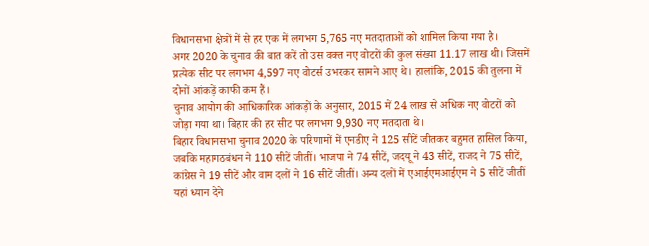विधानसभा क्षेत्रों में से हर एक में लगभग 5,765 नए मतदाताओं को शामिल किया गया है।
अगर 2020 के चुनाव की बात करें तो उस वक्त नए वोटरों की कुल संख्या 11.17 लाख थी। जिसमें प्रत्येक सीट पर लगभग 4,597 नए वोटर्स उभरकर सामने आए थे। हालांकि, 2015 की तुलना में दोनों आंकड़ें काफी कम हैं।
चुनाव आयोग की आधिकारिक आंकड़ों के अनुसार, 2015 में 24 लाख से अधिक नए वोटरों को जोड़ा गया था। बिहार की हर सीट पर लगभग 9,930 नए मतदाता थे।
बिहार विधानसभा चुनाव 2020 के परिणामों में एनडीए ने 125 सीटें जीतकर बहुमत हासिल किया, जबकि महागठबंधन ने 110 सीटें जीतीं। भाजपा ने 74 सीटें, जदयू ने 43 सीटें, राजद ने 75 सीटें, कांग्रेस ने 19 सीटें और वाम दलों ने 16 सीटें जीतीं। अन्य दलों में एआईएमआईएम ने 5 सीटें जीतीं
यहां ध्यान देने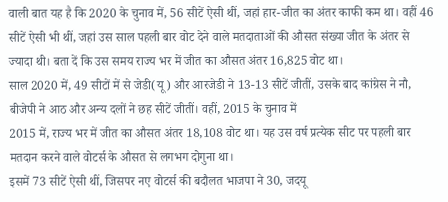वाली बात यह है कि 2020 के चुनाव में, 56 सीटें ऐसी थीं, जहां हार-जीत का अंतर काफी कम था। वहीं 46 सीटें ऐसी भी थीं, जहां उस साल पहली बार वोट देने वाले मतदाताओं की औसत संख्या जीत के अंतर से ज्यादा थी। बता दें कि उस समय राज्य भर में जीत का औसत अंतर 16,825 वोट था।
साल 2020 में, 49 सीटों में से जेडी(यू) और आरजेडी ने 13-13 सीटें जीतीं, उसके बाद कांग्रेस ने नौ, बीजेपी ने आठ और अन्य दलों ने छह सीटें जीतीं। वहीं, 2015 के चुनाव में
2015 में, राज्य भर में जीत का औसत अंतर 18,108 वोट था। यह उस वर्ष प्रत्येक सीट पर पहली बार मतदान करने वाले वोटर्स के औसत से लगभग दोगुना था।
इसमें 73 सीटें ऐसी थीं, जिसपर नए वोटर्स की बदौलत भाजपा ने 30, जदयू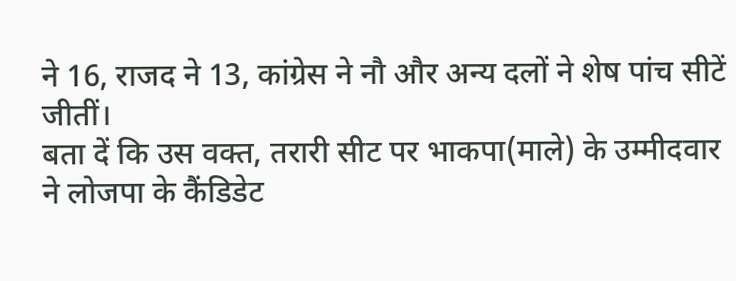ने 16, राजद ने 13, कांग्रेस ने नौ और अन्य दलों ने शेष पांच सीटें जीतीं।
बता दें कि उस वक्त, तरारी सीट पर भाकपा(माले) के उम्मीदवार ने लोजपा के कैंडिडेट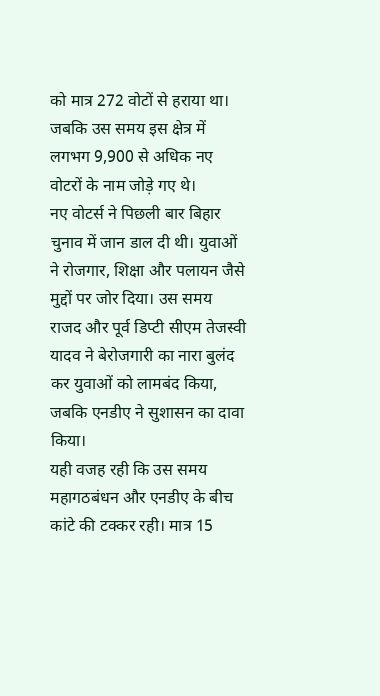को मात्र 272 वोटों से हराया था। जबकि उस समय इस क्षेत्र में लगभग 9,900 से अधिक नए वोटरों के नाम जोड़े गए थे।
नए वोटर्स ने पिछली बार बिहार चुनाव में जान डाल दी थी। युवाओं ने रोजगार, शिक्षा और पलायन जैसे मुद्दों पर जोर दिया। उस समय राजद और पूर्व डिप्टी सीएम तेजस्वी यादव ने बेरोजगारी का नारा बुलंद कर युवाओं को लामबंद किया, जबकि एनडीए ने सुशासन का दावा किया।
यही वजह रही कि उस समय महागठबंधन और एनडीए के बीच कांटे की टक्कर रही। मात्र 15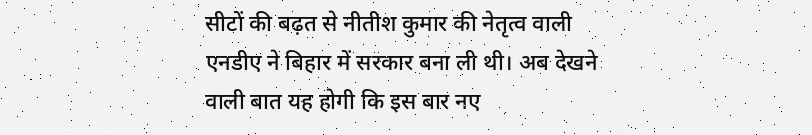सीटों की बढ़त से नीतीश कुमार की नेतृत्व वाली एनडीए ने बिहार में सरकार बना ली थी। अब देखने वाली बात यह होगी कि इस बार नए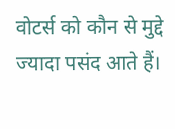वोटर्स को कौन से मुद्दे ज्यादा पसंद आते हैं।